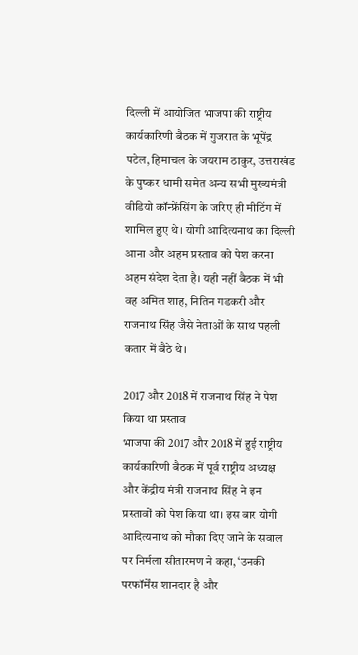दिल्ली में आयोजित भाजपा की राष्ट्रीय कार्यकारिणी बैठक में गुजरात के भूपेंद्र पटेल, हिमाचल के जयराम ठाकुर, उत्तराखंड के पुष्कर धामी समेत अन्य सभी मुख्यमंत्री वीडियो कॉन्फ्रेंसिंग के जरिए ही मीटिंग में शामिल हुए थे। योगी आदित्यनाथ का दिल्ली आना और अहम प्रस्ताव को पेश करना अहम संदेश देता है। यही नहीं बैठक में भी वह अमित शाह, नितिन गडकरी और राजनाथ सिंह जैसे नेताओं के साथ पहली कतार में बैठे थे।

2017 और 2018 में राजनाथ सिंह ने पेश किया था प्रस्ताव
भाजपा की 2017 और 2018 में हुई राष्ट्रीय कार्यकारिणी बैठक में पूर्व राष्ट्रीय अध्यक्ष और केंद्रीय मंत्री राजनाथ सिंह ने इन प्रस्तावों को पेश किया था। इस बार योगी आदित्यनाथ को मौका दिए जाने के सवाल पर निर्मला सीतारमण ने कहा, ‘उनकी परफॉर्मेंस शानदार है और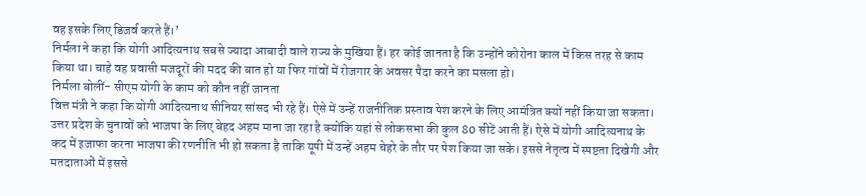वह इसके लिए डिजर्व करते हैं।’
निर्मला ने कहा कि योगी आदित्यनाथ सबसे ज्यादा आबादी वाले राज्य के मुखिया हैं। हर कोई जानता है कि उन्होंने कोरोना काल में किस तरह से काम किया था। चाहे वह प्रवासी मजदूरों की मदद की बात हो या फिर गांवों में रोजगार के अवसर पैदा करने का मसला हो।
निर्मला बोलीं- सीएम योगी के काम को कौन नहीं जानता
वित्त मंत्री ने कहा कि योगी आदित्यनाथ सीनियर सांसद भी रहे हैं। ऐसे में उन्हें राजनीतिक प्रस्ताव पेश करने के लिए आमंत्रित क्यों नहीं किया जा सकता। उत्तर प्रदेश के चुनावों को भाजपा के लिए बेहद अहम माना जा रहा है क्योंकि यहां से लोकसभा की कुल 80 सीटें आती हैं। ऐसे में योगी आदित्यनाथ के कद में इजाफा करना भाजपा की रणनीति भी हो सकता है ताकि यूपी में उन्हें अहम चेहरे के तौर पर पेश किया जा सके। इससे नेतृत्व में स्पष्टता दिखेगी और मतदाताओं में इससे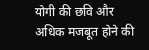योगी की छवि और अधिक मजबूत होने की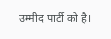उम्मीद पार्टी को है।